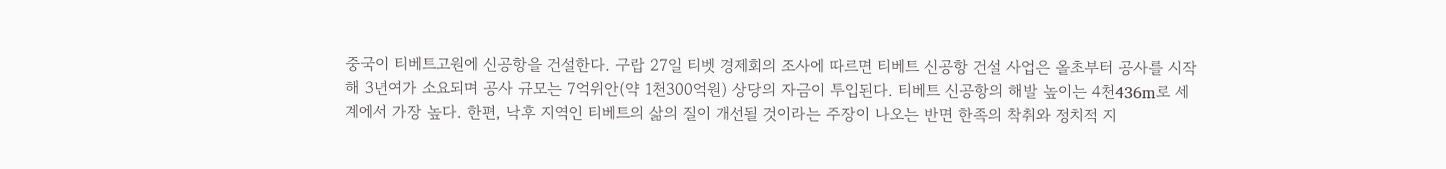중국이 티베트고원에 신공항을 건설한다. 구랍 27일 티벳 경제회의 조사에 따르면 티베트 신공항 건설 사업은 올초부터 공사를 시작해 3년여가 소요되며 공사 규모는 7억위안(약 1천300억원) 상당의 자금이 투입된다. 티베트 신공항의 해발 높이는 4천436m로 세계에서 가장 높다. 한편, 낙후 지역인 티베트의 삶의 질이 개선될 것이라는 주장이 나오는 반면 한족의 착취와 정치적 지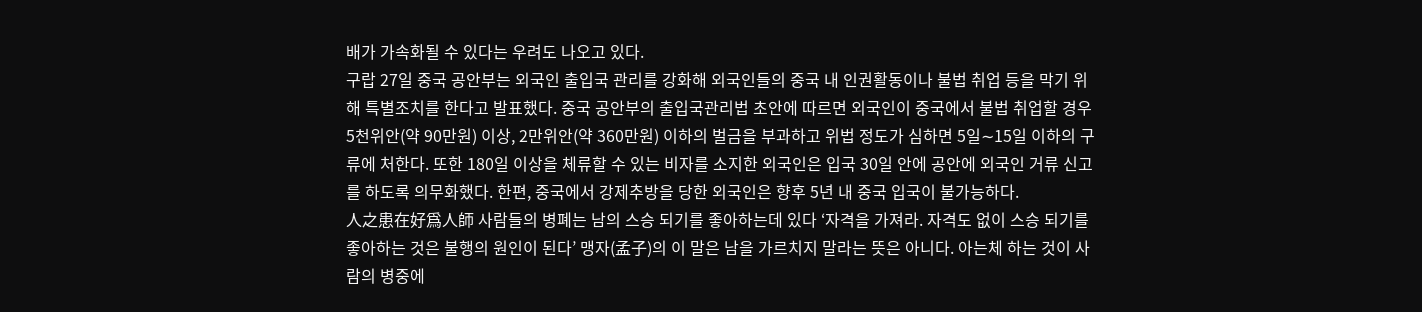배가 가속화될 수 있다는 우려도 나오고 있다.
구랍 27일 중국 공안부는 외국인 출입국 관리를 강화해 외국인들의 중국 내 인권활동이나 불법 취업 등을 막기 위해 특별조치를 한다고 발표했다. 중국 공안부의 출입국관리법 초안에 따르면 외국인이 중국에서 불법 취업할 경우 5천위안(약 90만원) 이상, 2만위안(약 360만원) 이하의 벌금을 부과하고 위법 정도가 심하면 5일∼15일 이하의 구류에 처한다. 또한 180일 이상을 체류할 수 있는 비자를 소지한 외국인은 입국 30일 안에 공안에 외국인 거류 신고를 하도록 의무화했다. 한편, 중국에서 강제추방을 당한 외국인은 향후 5년 내 중국 입국이 불가능하다.
人之患在好爲人師 사람들의 병폐는 남의 스승 되기를 좋아하는데 있다 ‘자격을 가져라. 자격도 없이 스승 되기를 좋아하는 것은 불행의 원인이 된다’ 맹자(孟子)의 이 말은 남을 가르치지 말라는 뜻은 아니다. 아는체 하는 것이 사람의 병중에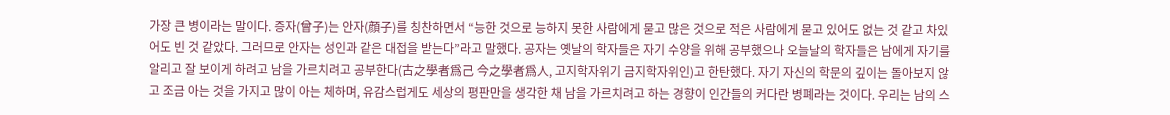가장 큰 병이라는 말이다. 증자(曾子)는 안자(顔子)를 칭찬하면서 “능한 것으로 능하지 못한 사람에게 묻고 많은 것으로 적은 사람에게 묻고 있어도 없는 것 같고 차있어도 빈 것 같았다. 그러므로 안자는 성인과 같은 대접을 받는다”라고 말했다. 공자는 옛날의 학자들은 자기 수양을 위해 공부했으나 오늘날의 학자들은 남에게 자기를 알리고 잘 보이게 하려고 남을 가르치려고 공부한다(古之學者爲己 今之學者爲人, 고지학자위기 금지학자위인)고 한탄했다. 자기 자신의 학문의 깊이는 돌아보지 않고 조금 아는 것을 가지고 많이 아는 체하며, 유감스럽게도 세상의 평판만을 생각한 채 남을 가르치려고 하는 경향이 인간들의 커다란 병폐라는 것이다. 우리는 남의 스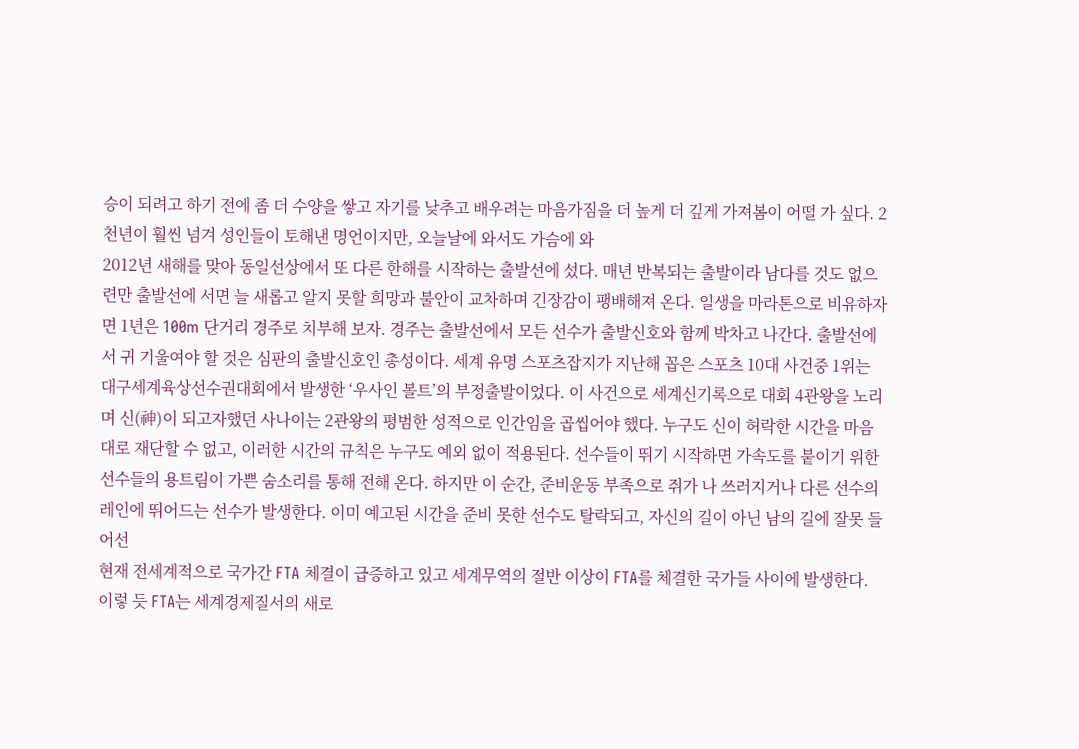승이 되려고 하기 전에 좀 더 수양을 쌓고 자기를 낮추고 배우려는 마음가짐을 더 높게 더 깊게 가져봄이 어떨 가 싶다. 2천년이 훨씬 넘겨 성인들이 토해낸 명언이지만, 오늘날에 와서도 가슴에 와
2012년 새해를 맞아 동일선상에서 또 다른 한해를 시작하는 출발선에 섰다. 매년 반복되는 출발이라 남다를 것도 없으련만 출발선에 서면 늘 새롭고 알지 못할 희망과 불안이 교차하며 긴장감이 팽배해져 온다. 일생을 마라톤으로 비유하자면 1년은 100m 단거리 경주로 치부해 보자. 경주는 출발선에서 모든 선수가 출발신호와 함께 박차고 나간다. 출발선에서 귀 기울여야 할 것은 심판의 출발신호인 총성이다. 세계 유명 스포츠잡지가 지난해 꼽은 스포츠 10대 사건중 1위는 대구세계육상선수권대회에서 발생한 ‘우사인 볼트’의 부정출발이었다. 이 사건으로 세계신기록으로 대회 4관왕을 노리며 신(神)이 되고자했던 사나이는 2관왕의 평범한 성적으로 인간임을 곱씹어야 했다. 누구도 신이 허락한 시간을 마음대로 재단할 수 없고, 이러한 시간의 규칙은 누구도 예외 없이 적용된다. 선수들이 뛰기 시작하면 가속도를 붙이기 위한 선수들의 용트림이 가쁜 숨소리를 통해 전해 온다. 하지만 이 순간, 준비운동 부족으로 쥐가 나 쓰러지거나 다른 선수의 레인에 뛰어드는 선수가 발생한다. 이미 예고된 시간을 준비 못한 선수도 탈락되고, 자신의 길이 아닌 남의 길에 잘못 들어선
현재 전세계적으로 국가간 FTA 체결이 급증하고 있고 세계무역의 절반 이상이 FTA를 체결한 국가들 사이에 발생한다. 이렇 듯 FTA는 세계경제질서의 새로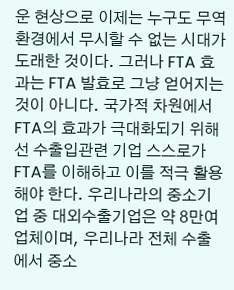운 현상으로 이제는 누구도 무역환경에서 무시할 수 없는 시대가 도래한 것이다. 그러나 FTA 효과는 FTA 발효로 그냥 얻어지는 것이 아니다. 국가적 차원에서 FTA의 효과가 극대화되기 위해선 수출입관련 기업 스스로가 FTA를 이해하고 이를 적극 활용해야 한다. 우리나라의 중소기업 중 대외수출기업은 약 8만여 업체이며, 우리나라 전체 수출에서 중소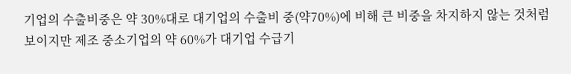기업의 수출비중은 약 30%대로 대기업의 수출비 중(약70%)에 비해 큰 비중을 차지하지 않는 것처럼 보이지만 제조 중소기업의 약 60%가 대기업 수급기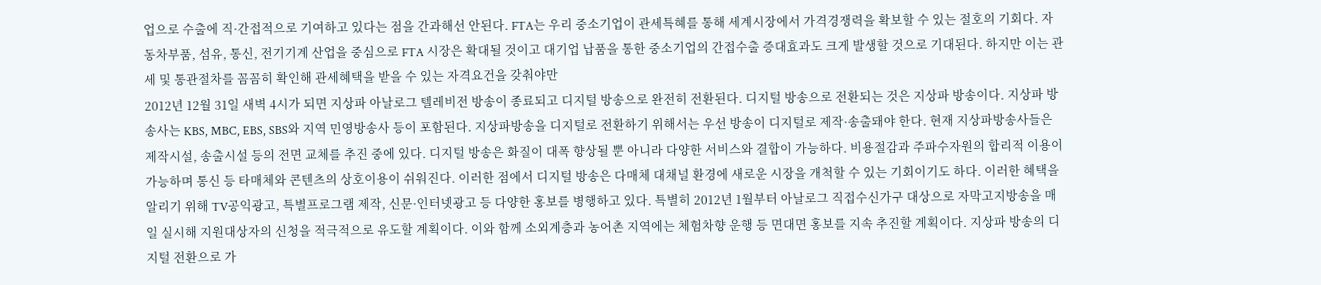업으로 수출에 직·간접적으로 기여하고 있다는 점을 간과해선 안된다. FTA는 우리 중소기업이 관세특혜를 통해 세계시장에서 가격경쟁력을 확보할 수 있는 절호의 기회다. 자동차부품, 섬유, 통신, 전기기계 산업을 중심으로 FTA 시장은 확대될 것이고 대기업 납품을 통한 중소기업의 간접수출 증대효과도 크게 발생할 것으로 기대된다. 하지만 이는 관세 및 통관절차를 꼼꼼히 확인해 관세혜택을 받을 수 있는 자격요건을 갖춰야만
2012년 12월 31일 새벽 4시가 되면 지상파 아날로그 텔레비전 방송이 종료되고 디지털 방송으로 완전히 전환된다. 디지털 방송으로 전환되는 것은 지상파 방송이다. 지상파 방송사는 KBS, MBC, EBS, SBS와 지역 민영방송사 등이 포함된다. 지상파방송을 디지털로 전환하기 위해서는 우선 방송이 디지털로 제작·송출돼야 한다. 현재 지상파방송사들은 제작시설, 송출시설 등의 전면 교체를 추진 중에 있다. 디지털 방송은 화질이 대폭 향상될 뿐 아니라 다양한 서비스와 결합이 가능하다. 비용절감과 주파수자원의 합리적 이용이 가능하며 통신 등 타매체와 콘텐츠의 상호이용이 쉬워진다. 이러한 점에서 디지털 방송은 다매체 대채널 환경에 새로운 시장을 개척할 수 있는 기회이기도 하다. 이러한 혜택을 알리기 위해 TV공익광고, 특별프로그램 제작, 신문·인터넷광고 등 다양한 홍보를 병행하고 있다. 특별히 2012년 1월부터 아날로그 직접수신가구 대상으로 자막고지방송을 매일 실시해 지원대상자의 신청을 적극적으로 유도할 계획이다. 이와 함께 소외계층과 농어촌 지역에는 체험차향 운행 등 면대면 홍보를 지속 추진할 계획이다. 지상파 방송의 디지털 전환으로 가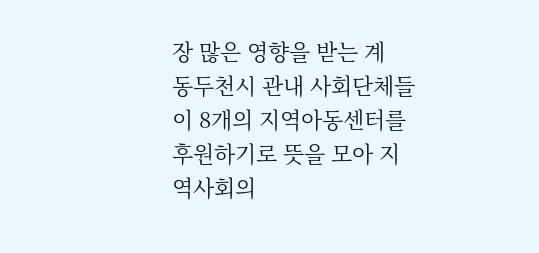장 많은 영향을 받는 계
동두천시 관내 사회단체들이 8개의 지역아동센터를 후원하기로 뜻을 모아 지역사회의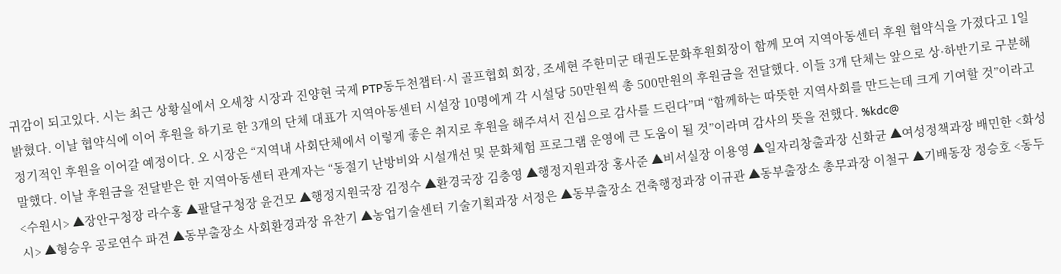귀감이 되고있다. 시는 최근 상황실에서 오세창 시장과 진양현 국제 PTP동두천챕터·시 골프협회 회장, 조세현 주한미군 태권도문화후원회장이 함께 모여 지역아동센터 후원 협약식을 가졌다고 1일 밝혔다. 이날 협약식에 이어 후원을 하기로 한 3개의 단체 대표가 지역아동센터 시설장 10명에게 각 시설당 50만원씩 총 500만원의 후원금을 전달했다. 이들 3개 단체는 앞으로 상·하반기로 구분해 정기적인 후원을 이어갈 예정이다. 오 시장은 “지역내 사회단체에서 이렇게 좋은 취지로 후원을 해주셔서 진심으로 감사를 드린다”며 “함께하는 따뜻한 지역사회를 만드는데 크게 기여할 것”이라고 말했다. 이날 후원금을 전달받은 한 지역아동센터 관계자는 “동절기 난방비와 시설개선 및 문화체험 프로그램 운영에 큰 도움이 될 것”이라며 감사의 뜻을 전했다. %kdc@
<수원시> ▲장안구청장 라수홍 ▲팔달구청장 윤건모 ▲행정지원국장 김정수 ▲환경국장 김충영 ▲행정지원과장 홍사준 ▲비서실장 이용영 ▲일자리창출과장 신화균 ▲여성정책과장 배민한 <화성시> ▲형승우 공로연수 파견 ▲동부출장소 사회환경과장 유찬기 ▲농업기술센터 기술기획과장 서정은 ▲동부출장소 건축행정과장 이규관 ▲동부출장소 총무과장 이철구 ▲기배동장 정승호 <동두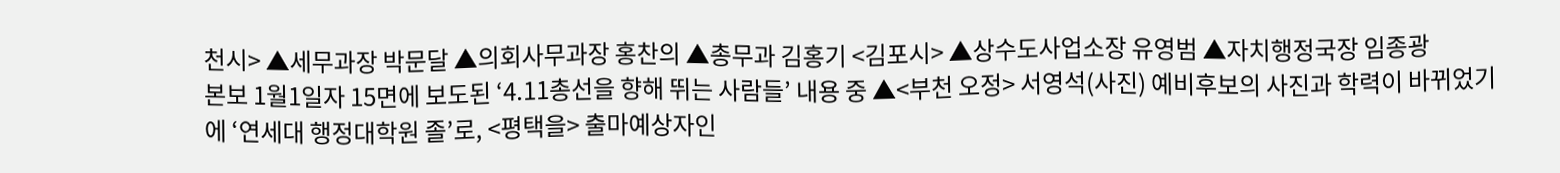천시> ▲세무과장 박문달 ▲의회사무과장 홍찬의 ▲총무과 김홍기 <김포시> ▲상수도사업소장 유영범 ▲자치행정국장 임종광
본보 1월1일자 15면에 보도된 ‘4.11총선을 향해 뛰는 사람들’ 내용 중 ▲<부천 오정> 서영석(사진) 예비후보의 사진과 학력이 바뀌었기에 ‘연세대 행정대학원 졸’로, <평택을> 출마예상자인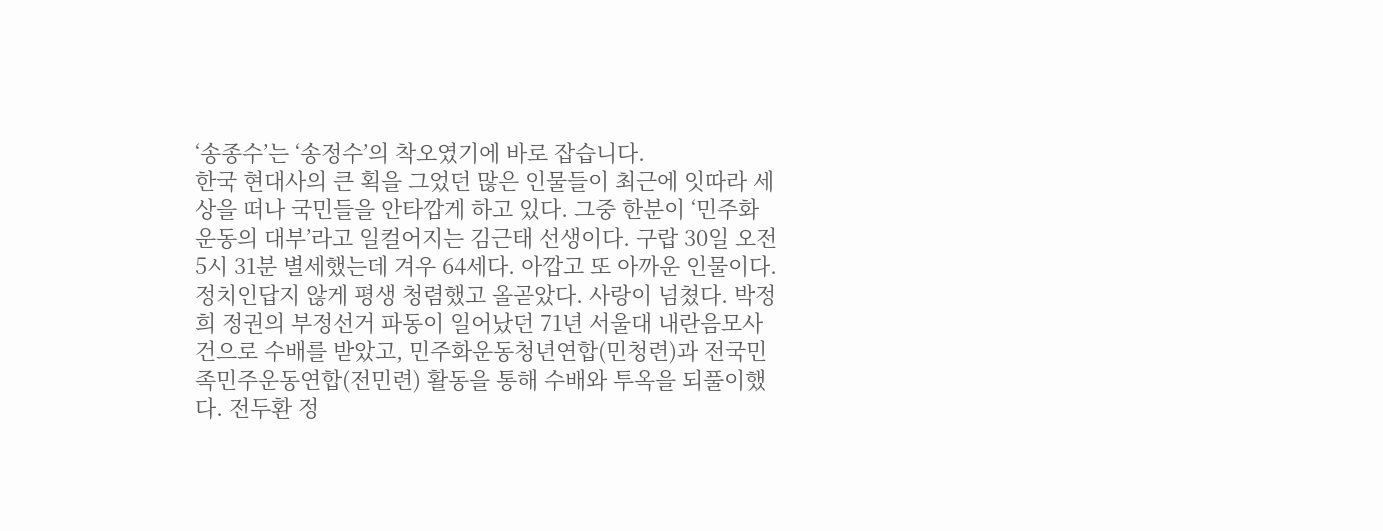‘송종수’는 ‘송정수’의 착오였기에 바로 잡습니다.
한국 현대사의 큰 획을 그었던 많은 인물들이 최근에 잇따라 세상을 떠나 국민들을 안타깝게 하고 있다. 그중 한분이 ‘민주화 운동의 대부’라고 일컬어지는 김근태 선생이다. 구랍 30일 오전 5시 31분 별세했는데 겨우 64세다. 아깝고 또 아까운 인물이다. 정치인답지 않게 평생 청렴했고 올곧았다. 사랑이 넘쳤다. 박정희 정권의 부정선거 파동이 일어났던 71년 서울대 내란음모사건으로 수배를 받았고, 민주화운동청년연합(민청련)과 전국민족민주운동연합(전민련) 활동을 통해 수배와 투옥을 되풀이했다. 전두환 정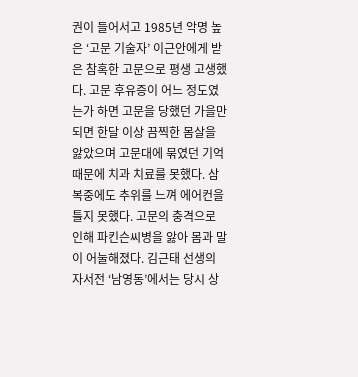권이 들어서고 1985년 악명 높은 ‘고문 기술자’ 이근안에게 받은 참혹한 고문으로 평생 고생했다. 고문 후유증이 어느 정도였는가 하면 고문을 당했던 가을만 되면 한달 이상 끔찍한 몸살을 앓았으며 고문대에 묶였던 기억 때문에 치과 치료를 못했다. 삼복중에도 추위를 느껴 에어컨을 틀지 못했다. 고문의 충격으로 인해 파킨슨씨병을 앓아 몸과 말이 어눌해졌다. 김근태 선생의 자서전 ‘남영동’에서는 당시 상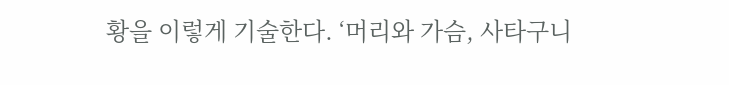황을 이렇게 기술한다. ‘머리와 가슴, 사타구니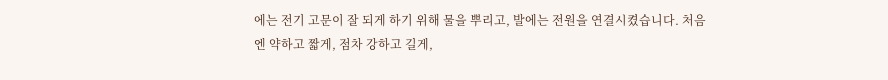에는 전기 고문이 잘 되게 하기 위해 물을 뿌리고, 발에는 전원을 연결시켰습니다. 처음엔 약하고 짧게, 점차 강하고 길게,